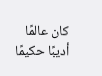كان عالمًا أديبًا حكيمًا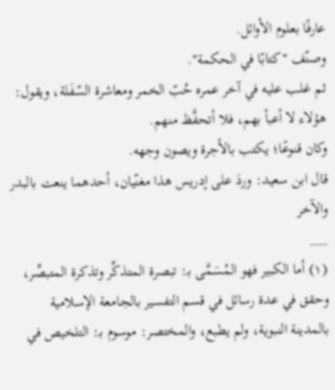عارفًا بعلوم الأوائل.
وصنّف "كتابًا في الحكمة".
ثم غلب عليه في آخر عمره حُبّ الخمر ومعاشرة السّفَلة، ويقول: هؤلاء لا أعبأ بهم، فلا أتحفَّظ منهم.
وكان قنوعًا؛ يكتب بالأجرة ويصون وجهه.
قال ابن سعيد: وردَ على إدريس هذا مغنّيان، أحدهما ينعت بالبدر والآخر
___
(١) أما الكبير فهو المُسَمَّى بـ: تبصرة المتذكِّر وتذكرة المتبصِّر، وحقق في عدة رسائل في قسم التفسير بالجامعة الإسلامية بالمدينة النبوية، ولم يطبع، والمختصر: موسوم بـ: التلخيص في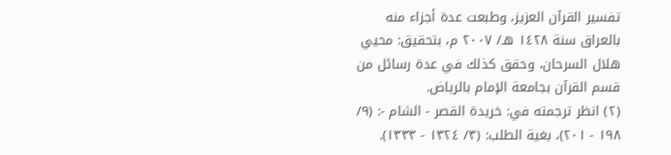تفسير القرآن العزيز، وطبعت عدة أجزاء منه بالعراق سنة ١٤٢٨ هـ/ ٢٠٠٧ م، بتحقيق: محيي هلال السرحان، وحقق كذلك في عدة رسائل من قسم القرآن بجامعة الإمام بالرياض.
(٢) انظر ترجمته في: خريدة القصر - الشام -: (٩/ ١٩٨ - ٢٠١)، بغية الطلب: (٣/ ١٣٢٤ - ١٣٣٣).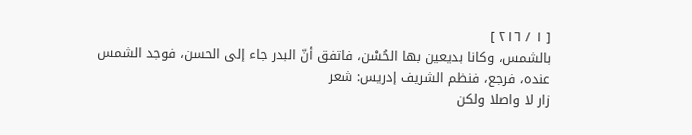[ ١ / ٢١٦ ]
بالشمس، وكانا بديعين بها الحُسْن، فاتفق أنّ البدر جاء إلى الحسن، فوجد الشمس عنده، فرجع، فنظم الشريف إدريس: شعر
زار لا واصلا ولكن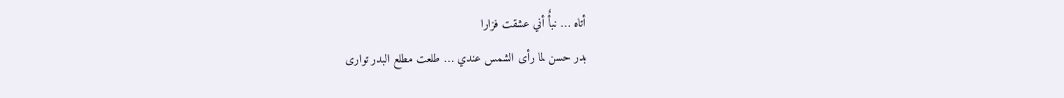أتاه … نبأٌ أني عشقت فزارا
بدر حسن لما رأى الشمس عندي … طلعت مطلع البدر توارى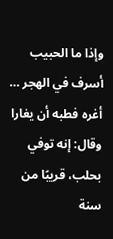وإذا ما الحبيب أسرف في الهجر … أغره فطبه أن يغارا
وقال: إنه توفي بحلب، قريبًا من سنة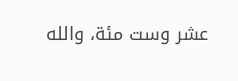عشر وست مئة، والله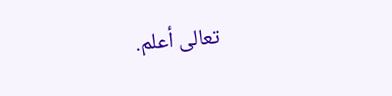تعالى أعلم.